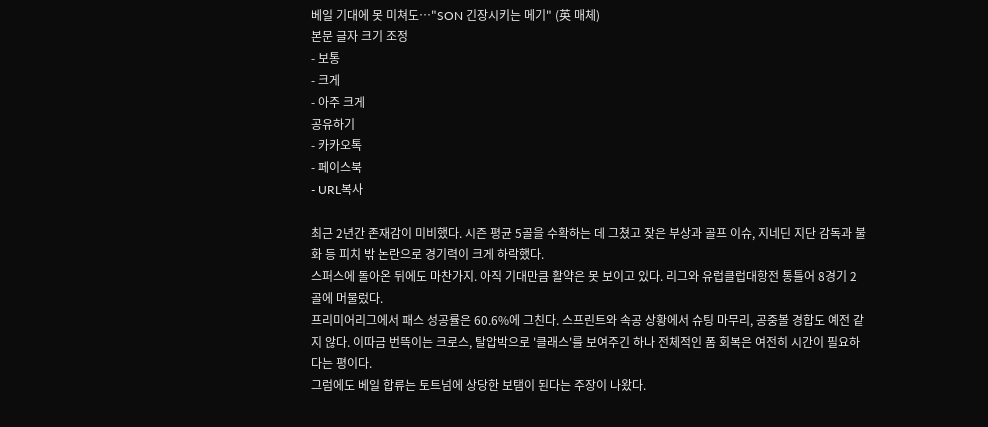베일 기대에 못 미쳐도…"SON 긴장시키는 메기" (英 매체)
본문 글자 크기 조정
- 보통
- 크게
- 아주 크게
공유하기
- 카카오톡
- 페이스북
- URL복사

최근 2년간 존재감이 미비했다. 시즌 평균 5골을 수확하는 데 그쳤고 잦은 부상과 골프 이슈, 지네딘 지단 감독과 불화 등 피치 밖 논란으로 경기력이 크게 하락했다.
스퍼스에 돌아온 뒤에도 마찬가지. 아직 기대만큼 활약은 못 보이고 있다. 리그와 유럽클럽대항전 통틀어 8경기 2골에 머물렀다.
프리미어리그에서 패스 성공률은 60.6%에 그친다. 스프린트와 속공 상황에서 슈팅 마무리, 공중볼 경합도 예전 같지 않다. 이따금 번뜩이는 크로스, 탈압박으로 '클래스'를 보여주긴 하나 전체적인 폼 회복은 여전히 시간이 필요하다는 평이다.
그럼에도 베일 합류는 토트넘에 상당한 보탬이 된다는 주장이 나왔다.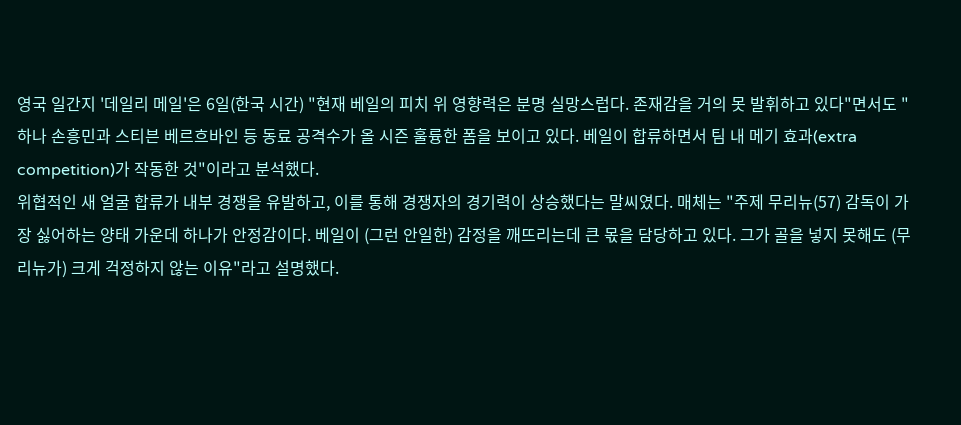영국 일간지 '데일리 메일'은 6일(한국 시간) "현재 베일의 피치 위 영향력은 분명 실망스럽다. 존재감을 거의 못 발휘하고 있다"면서도 "하나 손흥민과 스티븐 베르흐바인 등 동료 공격수가 올 시즌 훌륭한 폼을 보이고 있다. 베일이 합류하면서 팀 내 메기 효과(extra competition)가 작동한 것"이라고 분석했다.
위협적인 새 얼굴 합류가 내부 경쟁을 유발하고, 이를 통해 경쟁자의 경기력이 상승했다는 말씨였다. 매체는 "주제 무리뉴(57) 감독이 가장 싫어하는 양태 가운데 하나가 안정감이다. 베일이 (그런 안일한) 감정을 깨뜨리는데 큰 몫을 담당하고 있다. 그가 골을 넣지 못해도 (무리뉴가) 크게 걱정하지 않는 이유"라고 설명했다.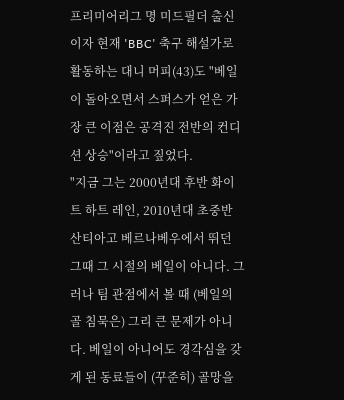프리미어리그 명 미드필더 출신이자 현재 'BBC' 축구 해설가로 활동하는 대니 머피(43)도 "베일이 돌아오면서 스퍼스가 얻은 가장 큰 이점은 공격진 전반의 컨디션 상승"이라고 짚었다.
"지금 그는 2000년대 후반 화이트 하트 레인, 2010년대 초중반 산티아고 베르나베우에서 뛰던 그때 그 시절의 베일이 아니다. 그러나 팀 관점에서 볼 때 (베일의 골 침묵은) 그리 큰 문제가 아니다. 베일이 아니어도 경각심을 갖게 된 동료들이 (꾸준히) 골망을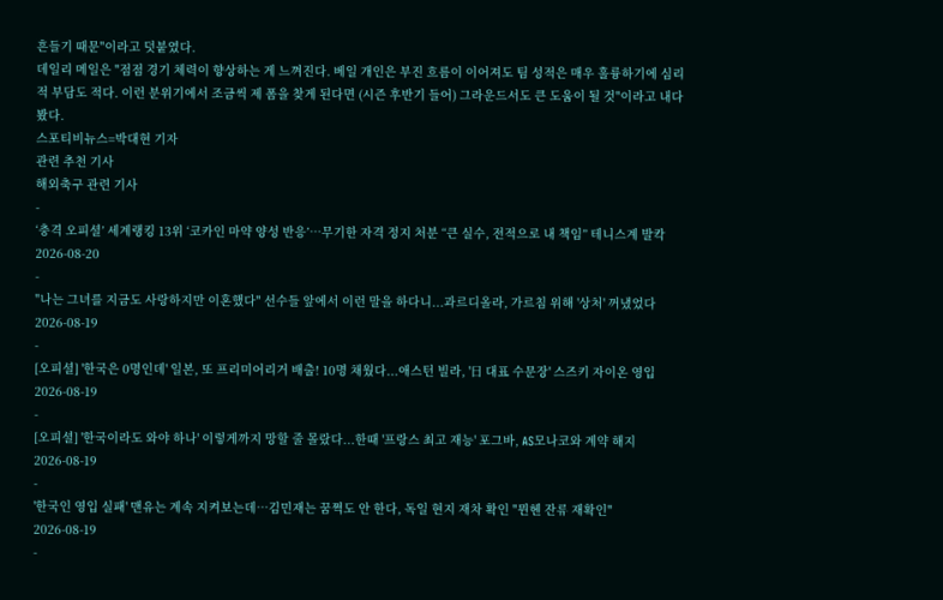흔들기 때문"이라고 덧붙였다.
데일리 메일은 "점점 경기 체력이 향상하는 게 느껴진다. 베일 개인은 부진 흐름이 이어져도 팀 성적은 매우 훌륭하기에 심리적 부담도 적다. 이런 분위기에서 조금씩 제 폼을 찾게 된다면 (시즌 후반기 들어) 그라운드서도 큰 도움이 될 것"이라고 내다봤다.
스포티비뉴스=박대현 기자
관련 추천 기사
해외축구 관련 기사
-
‘충격 오피셜’ 세계랭킹 13위 ‘코카인 마약 양성 반응’…무기한 자격 정지 처분 “큰 실수, 전적으로 내 책임” 테니스계 발칵
2026-08-20
-
"나는 그녀를 지금도 사랑하지만 이혼했다" 선수들 앞에서 이런 말을 하다니...과르디올라, 가르침 위해 '상처' 꺼냈었다
2026-08-19
-
[오피셜] '한국은 0명인데' 일본, 또 프리미어리거 배출! 10명 채웠다...애스턴 빌라, '日 대표 수문장' 스즈키 자이온 영입
2026-08-19
-
[오피셜] '한국이라도 와야 하나' 이렇게까지 망할 줄 몰랐다...한때 '프랑스 최고 재능' 포그바, AS모나코와 계약 해지
2026-08-19
-
'한국인 영입 실패' 맨유는 계속 지켜보는데…김민재는 꿈쩍도 안 한다, 독일 현지 재차 확인 "뮌헨 잔류 재확인"
2026-08-19
-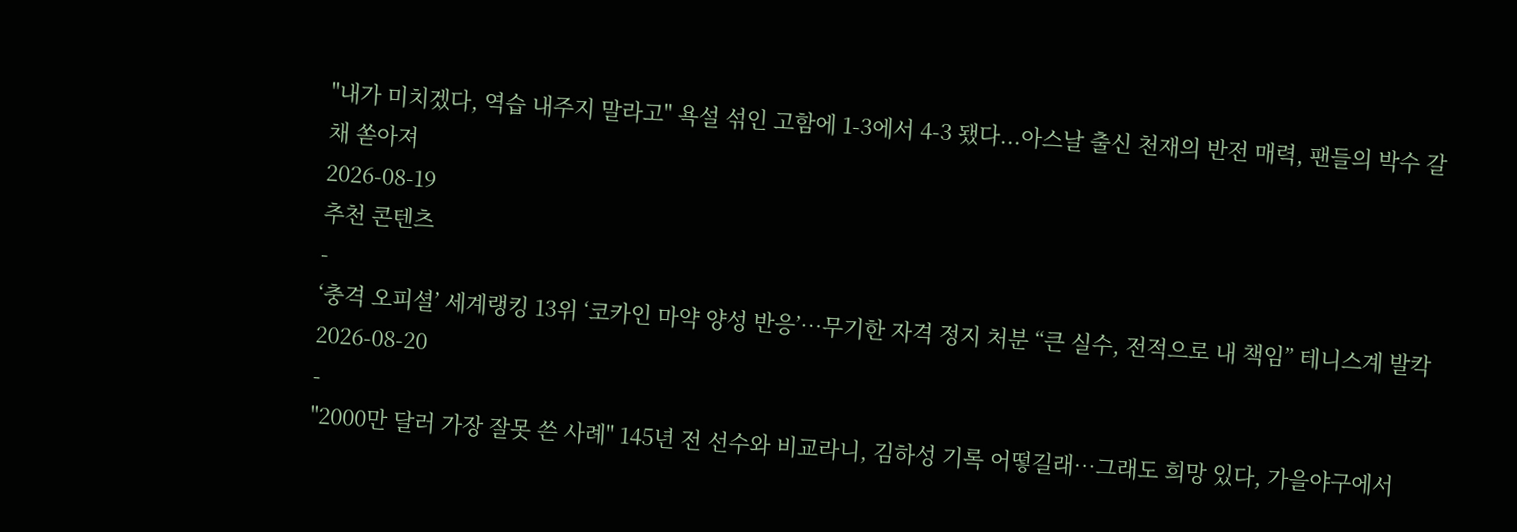"내가 미치겠다, 역습 내주지 말라고" 욕설 섞인 고함에 1-3에서 4-3 됐다...아스날 출신 천재의 반전 매력, 팬들의 박수 갈채 쏟아져
2026-08-19
추천 콘텐츠
-
‘충격 오피셜’ 세계랭킹 13위 ‘코카인 마약 양성 반응’…무기한 자격 정지 처분 “큰 실수, 전적으로 내 책임” 테니스계 발칵
2026-08-20
-
"2000만 달러 가장 잘못 쓴 사례" 145년 전 선수와 비교라니, 김하성 기록 어떻길래…그래도 희망 있다, 가을야구에서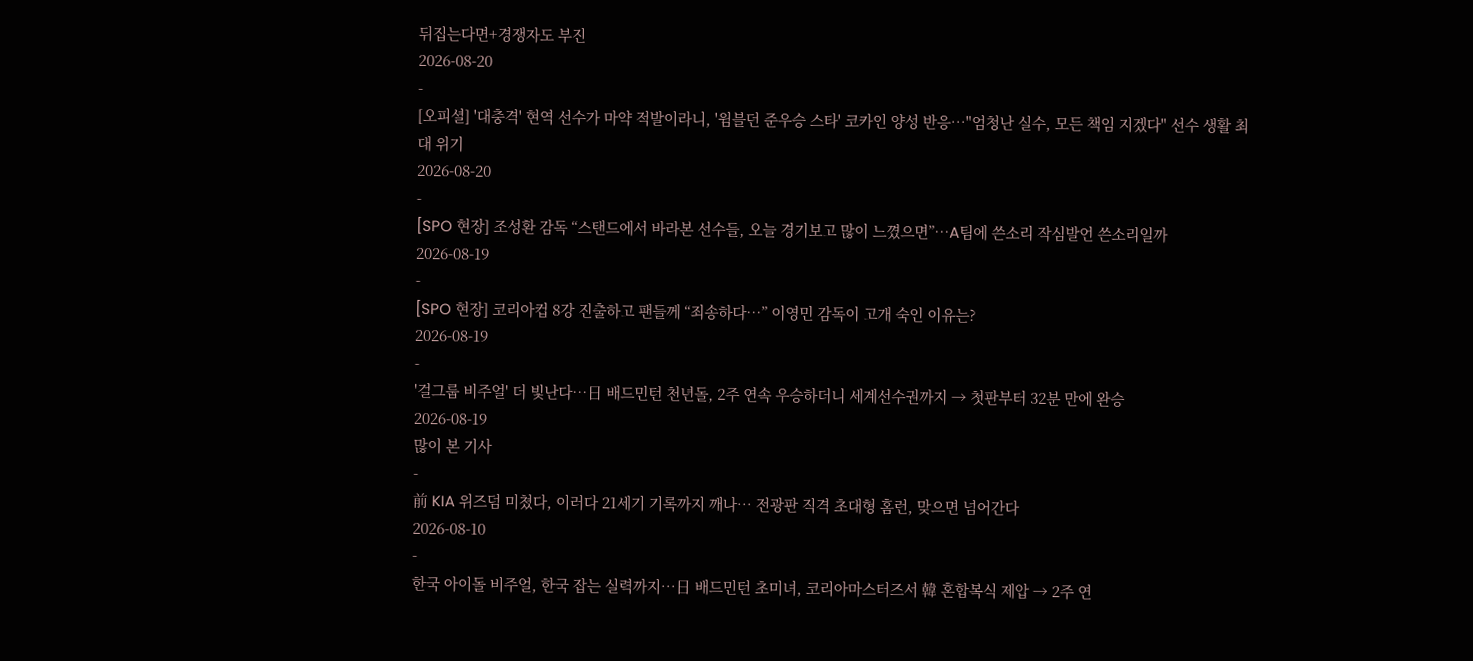뒤집는다면+경쟁자도 부진
2026-08-20
-
[오피셜] '대충격' 현역 선수가 마약 적발이라니, '윔블던 준우승 스타' 코카인 양성 반응…"엄청난 실수, 모든 책임 지겠다" 선수 생활 최대 위기
2026-08-20
-
[SPO 현장] 조성환 감독 “스탠드에서 바라본 선수들, 오늘 경기보고 많이 느꼈으면”…A팀에 쓴소리 작심발언 쓴소리일까
2026-08-19
-
[SPO 현장] 코리아컵 8강 진출하고 팬들께 “죄송하다…” 이영민 감독이 고개 숙인 이유는?
2026-08-19
-
'걸그룹 비주얼' 더 빛난다…日 배드민턴 천년돌, 2주 연속 우승하더니 세계선수권까지 → 첫판부터 32분 만에 완승
2026-08-19
많이 본 기사
-
前 KIA 위즈덤 미쳤다, 이러다 21세기 기록까지 깨나… 전광판 직격 초대형 홈런, 맞으면 넘어간다
2026-08-10
-
한국 아이돌 비주얼, 한국 잡는 실력까지…日 배드민턴 초미녀, 코리아마스터즈서 韓 혼합복식 제압 → 2주 연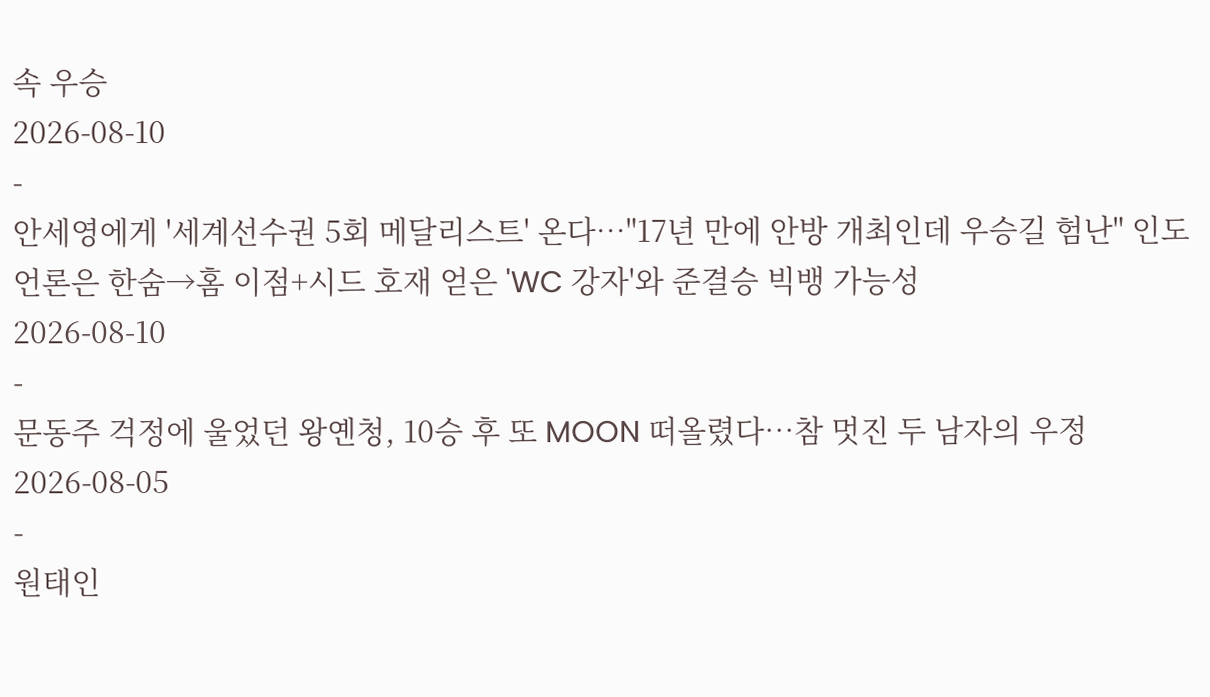속 우승
2026-08-10
-
안세영에게 '세계선수권 5회 메달리스트' 온다…"17년 만에 안방 개최인데 우승길 험난" 인도 언론은 한숨→홈 이점+시드 호재 얻은 'WC 강자'와 준결승 빅뱅 가능성
2026-08-10
-
문동주 걱정에 울었던 왕옌청, 10승 후 또 MOON 떠올렸다…참 멋진 두 남자의 우정
2026-08-05
-
원태인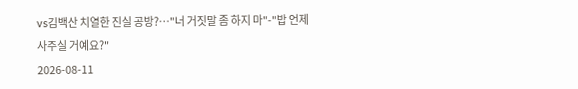vs김백산 치열한 진실 공방?…"너 거짓말 좀 하지 마"-"밥 언제 사주실 거예요?"
2026-08-11